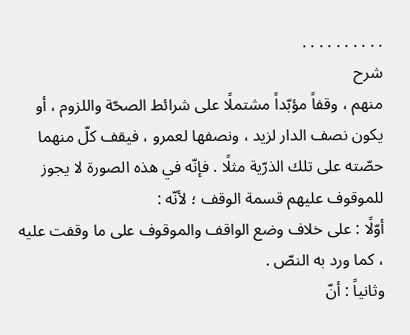. . . . . . . . . .
شرح
منهم ، وقفاً مؤبّداً مشتملًا على شرائط الصحّة واللزوم ، أو يكون نصف الدار لزيد ، ونصفها لعمرو ، فيقف كلّ منهما حصّته على تلك الذرّية مثلًا . فإنّه في هذه الصورة لا يجوز للموقوف عليهم قسمة الوقف ؛ لأنّه :
أوّلًا : على خلاف وضع الواقف والموقوف على ما وقفت عليه ، كما ورد به النصّ .
وثانياً : أنّ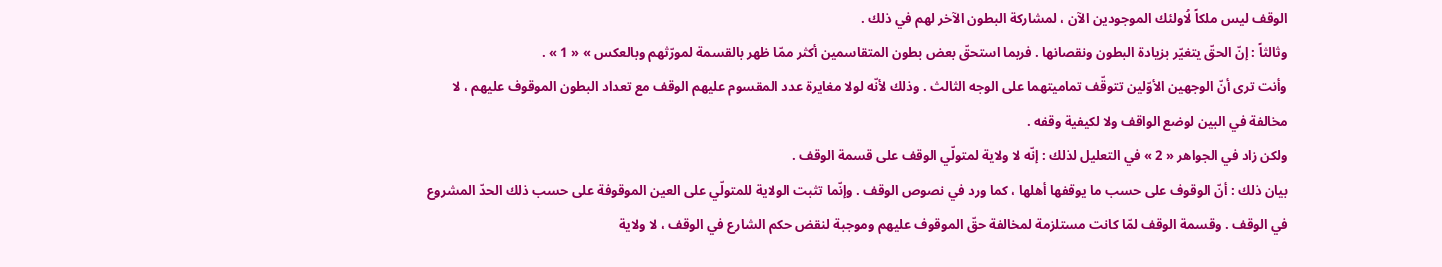الوقف ليس ملكاً لُاولئك الموجودين الآن ، لمشاركة البطون الآخر لهم في ذلك .
وثالثاً : إنّ الحقّ يتغيّر بزيادة البطون ونقصانها . فربما استحقّ بعض بطون المتقاسمين أكثر ممّا ظهر بالقسمة لمورّثهم وبالعكس » « 1 » .
وأنت ترى أنّ الوجهين الأوّلين تتوقّف تماميتهما على الوجه الثالث . وذلك لأنّه لولا مغايرة عدد المقسوم عليهم الوقف مع تعداد البطون الموقوف عليهم ، لا مخالفة في البين لوضع الواقف ولا لكيفية وقفه .
ولكن زاد في الجواهر « 2 » في التعليل لذلك : إنّه لا ولاية لمتولّي الوقف على قسمة الوقف .
بيان ذلك : أنّ الوقوف على حسب ما يوقفها أهلها ، كما ورد في نصوص الوقف . وإنّما تثبت الولاية للمتولّي على العين الموقوفة على حسب ذلك الحدّ المشروع في الوقف . وقسمة الوقف لمّا كانت مستلزمة لمخالفة حقّ الموقوف عليهم وموجبة لنقض حكم الشارع في الوقف ، لا ولاية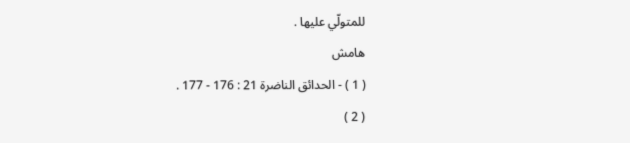للمتولّي عليها .
هامش
( 1 ) - الحدائق الناضرة 21 : 176 - 177 .
( 2 )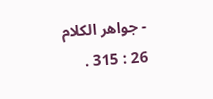- جواهر الكلام 26 : 315 .